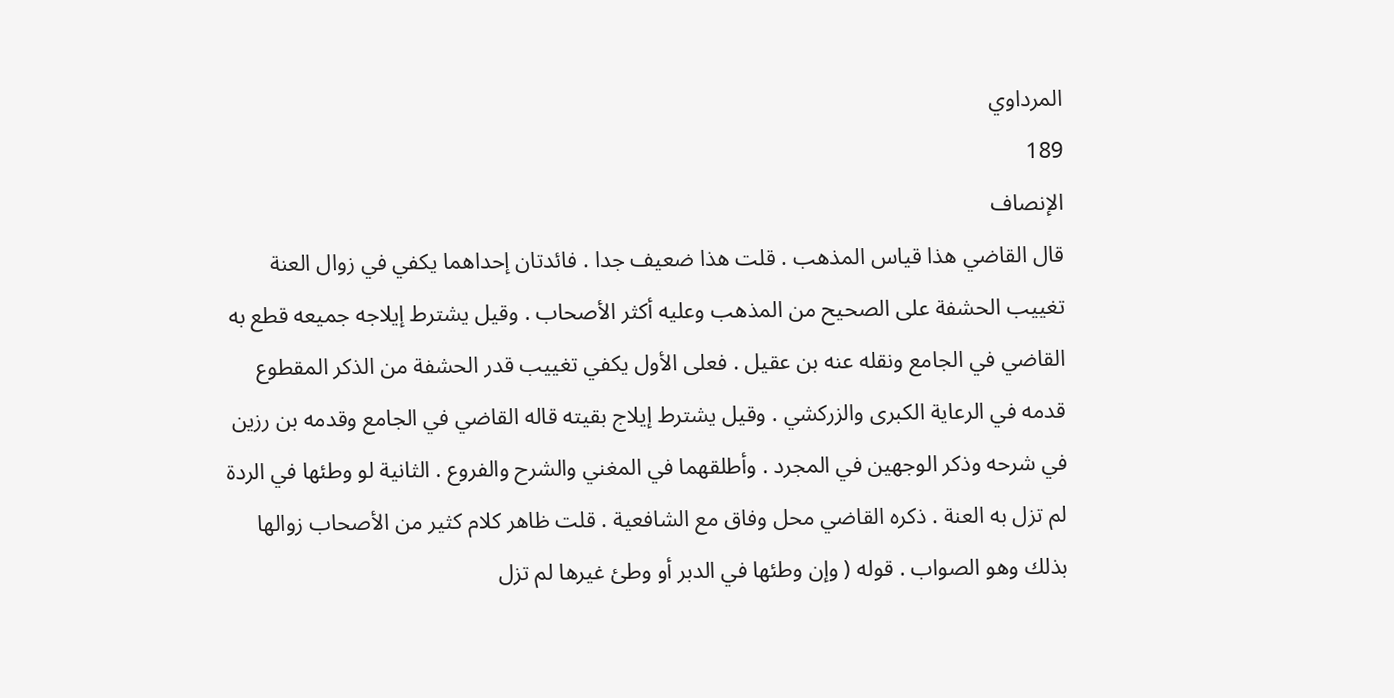المرداوي
189
الإنصاف
قال القاضي هذا قياس المذهب . قلت هذا ضعيف جدا . فائدتان إحداهما يكفي في زوال العنة تغييب الحشفة على الصحيح من المذهب وعليه أكثر الأصحاب . وقيل يشترط إيلاجه جميعه قطع به القاضي في الجامع ونقله عنه بن عقيل . فعلى الأول يكفي تغييب قدر الحشفة من الذكر المقطوع قدمه في الرعاية الكبرى والزركشي . وقيل يشترط إيلاج بقيته قاله القاضي في الجامع وقدمه بن رزين في شرحه وذكر الوجهين في المجرد . وأطلقهما في المغني والشرح والفروع . الثانية لو وطئها في الردة لم تزل به العنة . ذكره القاضي محل وفاق مع الشافعية . قلت ظاهر كلام كثير من الأصحاب زوالها بذلك وهو الصواب . قوله ( وإن وطئها في الدبر أو وطئ غيرها لم تزل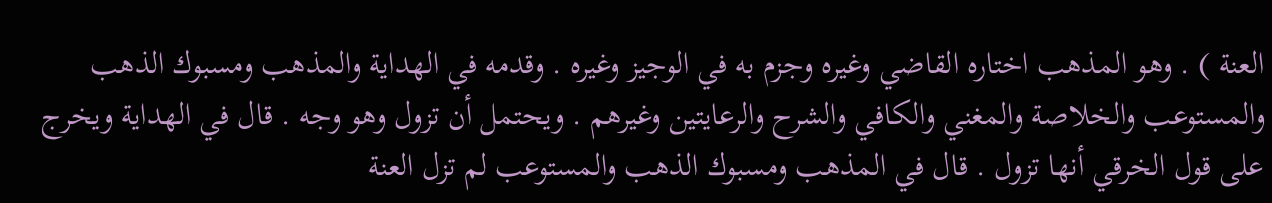العنة ) . وهو المذهب اختاره القاضي وغيره وجزم به في الوجيز وغيره . وقدمه في الهداية والمذهب ومسبوك الذهب والمستوعب والخلاصة والمغني والكافي والشرح والرعايتين وغيرهم . ويحتمل أن تزول وهو وجه . قال في الهداية ويخرج على قول الخرقي أنها تزول . قال في المذهب ومسبوك الذهب والمستوعب لم تزل العنة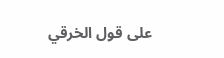على قول الخرقي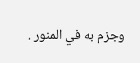وجزم به في المنور .